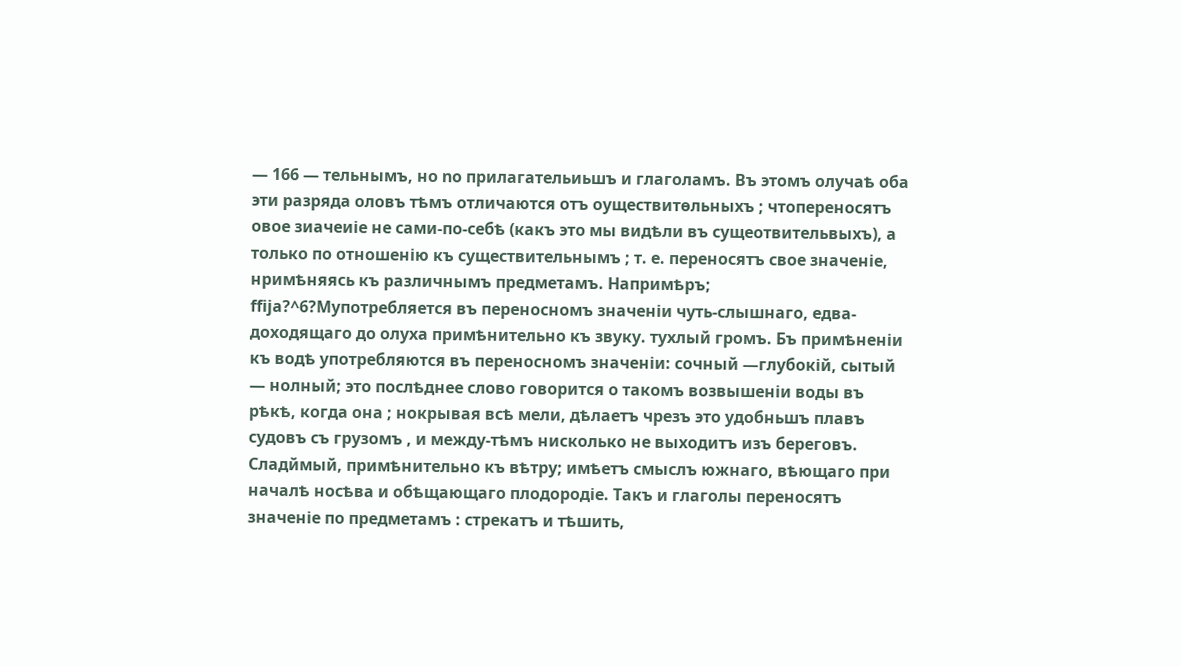— 166 — тельнымъ, но no прилагательиьшъ и глаголамъ. Въ этомъ олучаѣ оба эти разряда оловъ тѣмъ отличаются отъ оуществитѳльныхъ ; чтопереносятъ овое зиачеиіе не сами-по-себѣ (какъ это мы видѣли въ сущеотвительвыхъ), а только по отношенію къ существительнымъ ; т. е. переносятъ свое значеніе, нримѣняясь къ различнымъ предметамъ. Напримѣръ; ffija?^6?Mупотребляется въ переносномъ значеніи чуть-слышнаго, едва-доходящаго до олуха примѣнительно къ звуку. тухлый громъ. Бъ примѣненіи къ водѣ употребляются въ переносномъ значеніи: сочный —глубокій, сытый — нолный; это послѣднее слово говорится о такомъ возвышеніи воды въ рѣкѣ, когда она ; нокрывая всѣ мели, дѣлаетъ чрезъ это удобньшъ плавъ судовъ съ грузомъ , и между-тѣмъ нисколько не выходитъ изъ береговъ. Сладймый, примѣнительно къ вѣтру; имѣетъ смыслъ южнаго, вѣющаго при началѣ носѣва и обѣщающаго плодородіе. Такъ и глаголы переносятъ значеніе по предметамъ : стрекатъ и тѣшить,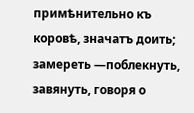примѣнительно къ коровѣ, значатъ доить; замереть —поблекнуть, завянуть, говоря о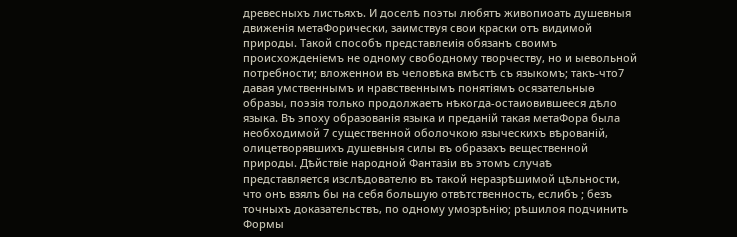древесныхъ листьяхъ. И доселѣ поэты любятъ живопиоать душевныя движенія метаФорически, заимствуя свои краски отъ видимой природы. Такой способъ представлеиія обязанъ своимъ происхожденіемъ не одному свободному творчеству, но и ыевольной потребности; вложеннои въ человѣка вмѣстѣ съ языкомъ; такъ-что7 давая умственнымъ и нравственнымъ понятіямъ осязательныѳ образы, поэзія только продолжаетъ нѣкогда-остаиовившееся дѣло языка. Въ эпоху образованія языка и преданій такая метаФора была необходимой 7 существенной оболочкою языческихъ вѣрованій, олицетворявшихъ душевныя силы въ образахъ вещественной природы. Дѣйствіе народной Фантазіи въ этомъ случаѣ представляется изслѣдователю въ такой неразрѣшимой цѣльности, что онъ взялъ бы на себя большую отвѣтственность, еслибъ ; безъ точныхъ доказательствъ, по одному умозрѣнію; рѣшилоя подчинить Формы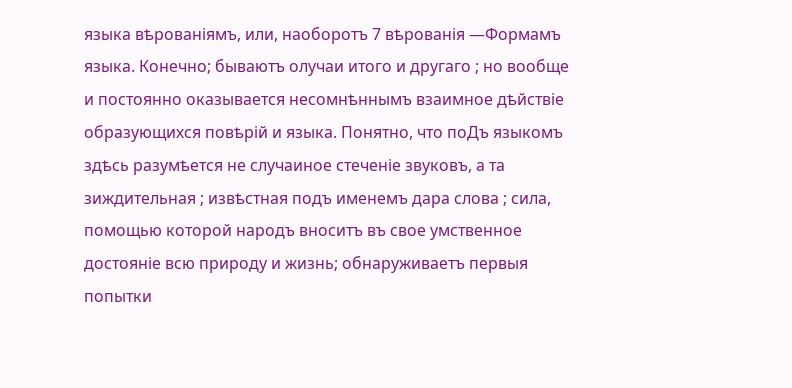языка вѣрованіямъ, или, наоборотъ 7 вѣрованія —Формамъ языка. Конечно; бываютъ олучаи итого и другаго ; но вообще и постоянно оказывается несомнѣннымъ взаимное дѣйствіе образующихся повѣрій и языка. Понятно, что поДъ языкомъ здѣсь разумѣется не случаиное стеченіе звуковъ, а та зиждительная ; извѣстная подъ именемъ дара слова ; сила, помощью которой народъ вноситъ въ свое умственное достояніе всю природу и жизнь; обнаруживаетъ первыя попытки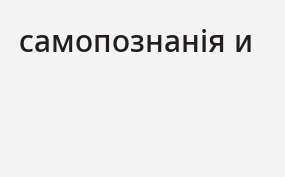самопознанія и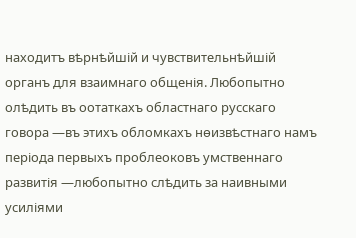находитъ вѣрнѣйшій и чувствительнѣйшій органъ для взаимнаго общенія. Любопытно олѣдить въ оотаткахъ областнаго русскаго говора —въ этихъ обломкахъ нѳизвѣстнаго намъ періода первыхъ проблеоковъ умственнаго развитія —любопытно слѣдить за наивными усиліями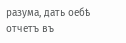разума, дать оебѣ отчетъ въ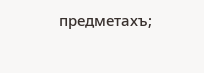предметахъ;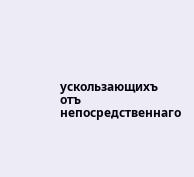ускользающихъ отъ непосредственнаго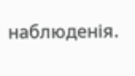наблюденія.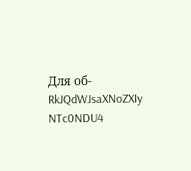Для об-
RkJQdWJsaXNoZXIy NTc0NDU4